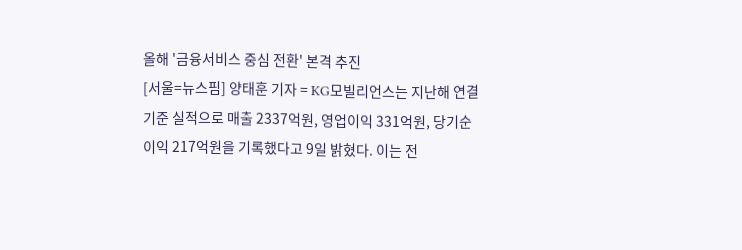올해 '금융서비스 중심 전환' 본격 추진
[서울=뉴스핌] 양태훈 기자 = KG모빌리언스는 지난해 연결 기준 실적으로 매출 2337억원, 영업이익 331억원, 당기순이익 217억원을 기록했다고 9일 밝혔다. 이는 전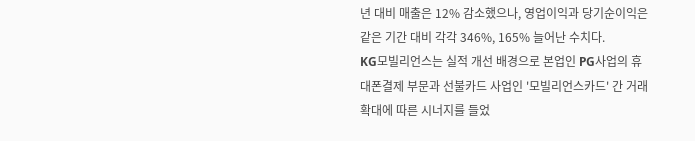년 대비 매출은 12% 감소했으나, 영업이익과 당기순이익은 같은 기간 대비 각각 346%, 165% 늘어난 수치다.
KG모빌리언스는 실적 개선 배경으로 본업인 PG사업의 휴대폰결제 부문과 선불카드 사업인 '모빌리언스카드' 간 거래 확대에 따른 시너지를 들었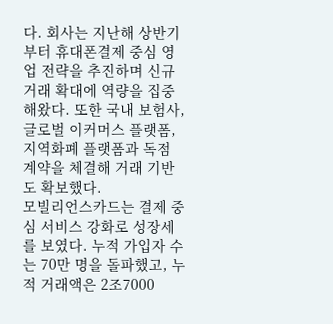다. 회사는 지난해 상반기부터 휴대폰결제 중심 영업 전략을 추진하며 신규 거래 확대에 역량을 집중해왔다. 또한 국내 보험사, 글로벌 이커머스 플랫폼, 지역화폐 플랫폼과 독점 계약을 체결해 거래 기반도 확보했다.
모빌리언스카드는 결제 중심 서비스 강화로 성장세를 보였다. 누적 가입자 수는 70만 명을 돌파했고, 누적 거래액은 2조7000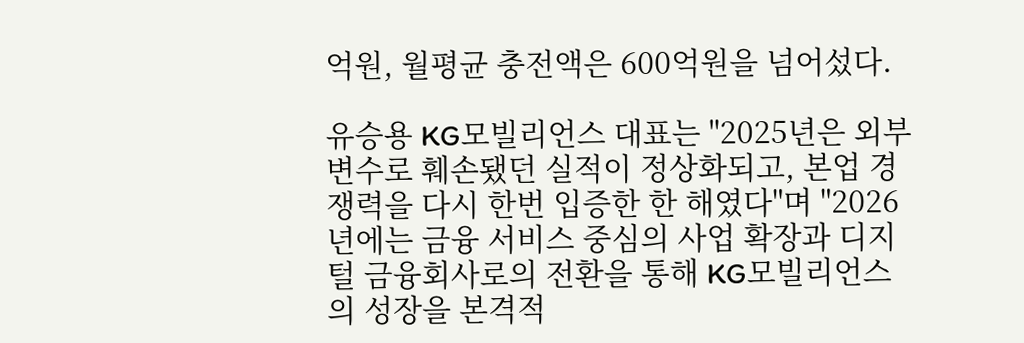억원, 월평균 충전액은 600억원을 넘어섰다.

유승용 KG모빌리언스 대표는 "2025년은 외부 변수로 훼손됐던 실적이 정상화되고, 본업 경쟁력을 다시 한번 입증한 한 해였다"며 "2026년에는 금융 서비스 중심의 사업 확장과 디지털 금융회사로의 전환을 통해 KG모빌리언스의 성장을 본격적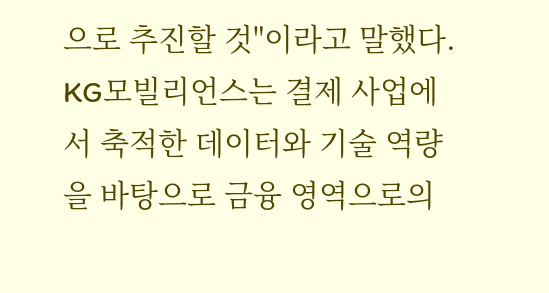으로 추진할 것"이라고 말했다.
KG모빌리언스는 결제 사업에서 축적한 데이터와 기술 역량을 바탕으로 금융 영역으로의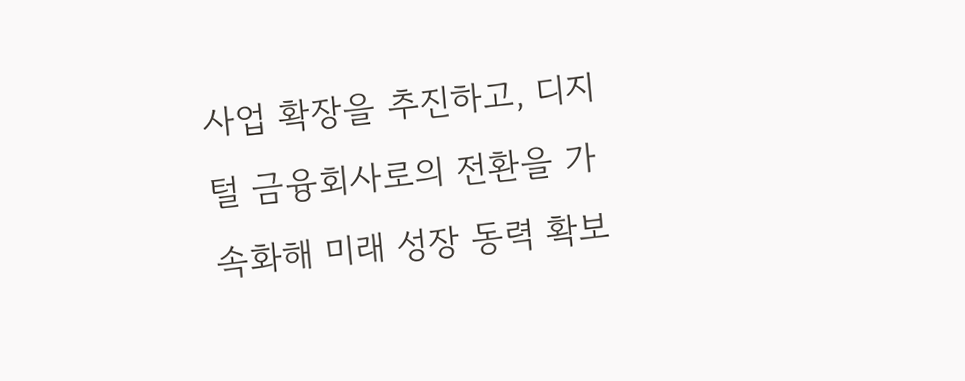사업 확장을 추진하고, 디지털 금융회사로의 전환을 가속화해 미래 성장 동력 확보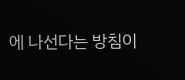에 나선다는 방침이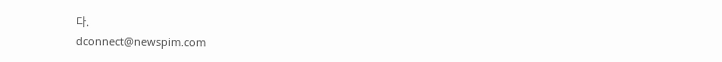다.
dconnect@newspim.com